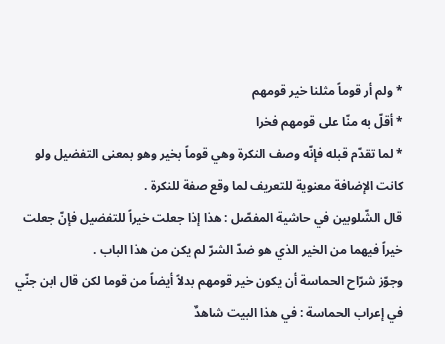* ولم أر قوماً مثلنا خير قومهم
* أقلّ به منّا على قومهم فخرا
* لما تقدّم قبله فإنّه وصف النكرة وهي قوماً بخير وهو بمعنى التفضيل ولو كانت الإضافة معنوية للتعريف لما وقع صفة للنكرة .
قال الشّلوبين في حاشية المفصّل : هذا إذا جعلت خيراً للتفضيل فإنّ جعلت خيراً فيهما من الخير الذي هو ضدّ الشرّ لم يكن من هذا الباب .
وجوّز شرّاح الحماسة أن يكون خير قومهم بدلاً أيضاً من قوما لكن قال ابن جنّي في إعراب الحماسة : في هذا البيت شاهدٌ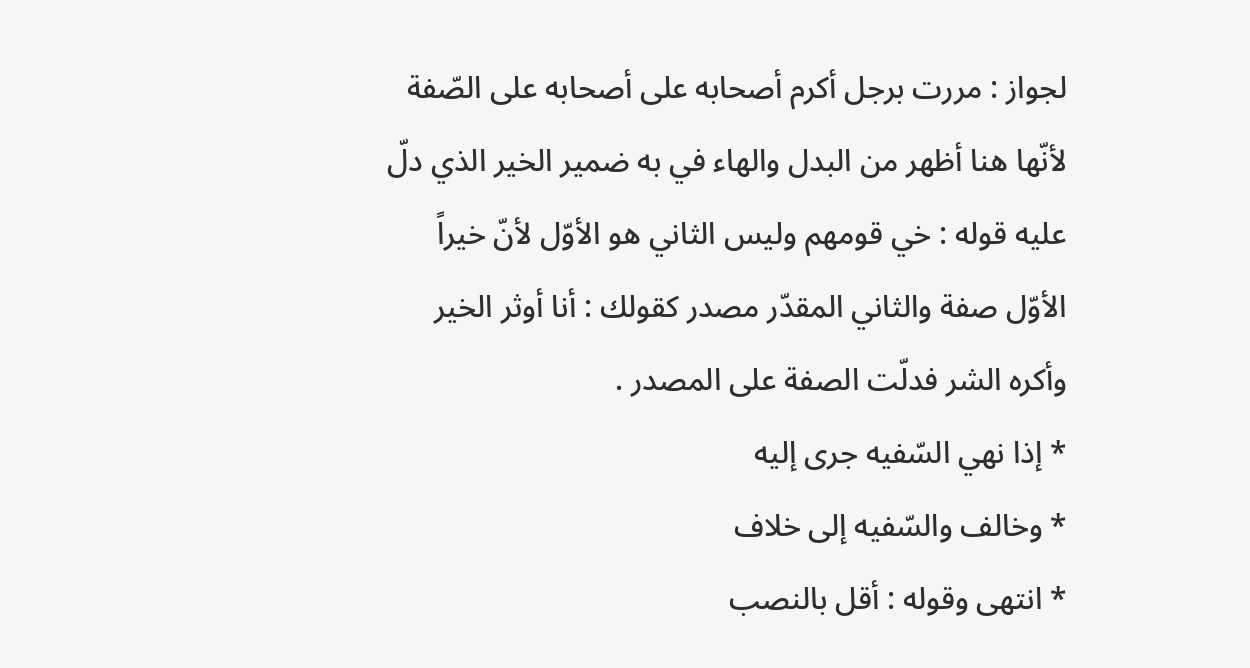لجواز : مررت برجل أكرم أصحابه على أصحابه على الصّفة لأنّها هنا أظهر من البدل والهاء في به ضمير الخير الذي دلّ عليه قوله : خي قومهم وليس الثاني هو الأوّل لأنّ خيراً الأوّل صفة والثاني المقدّر مصدر كقولك : أنا أوثر الخير وأكره الشر فدلّت الصفة على المصدر .
* إذا نهي السّفيه جرى إليه
* وخالف والسّفيه إلى خلاف
* انتهى وقوله : أقل بالنصب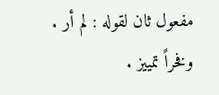مفعول ثان لقوله : لم أر . وفخراً تمييز .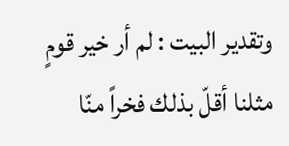وتقدير البيت : لم أر خير قومٍ مثلنا أقلّ بذلك فخراً منّا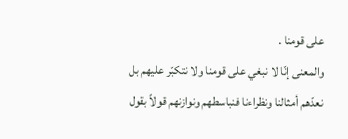على قومنا .
والمعنى إنّا لا نبغي على قومنا ولا نتكبّر عليهم بل نعدّهم أمثالنا ونظراءنا فنباسطهم ونوازنهم قولاً بقول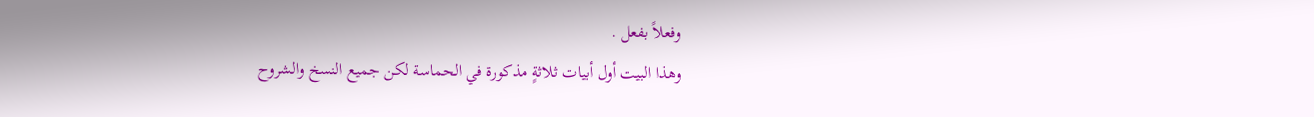وفعلاً بفعل .
وهذا البيت أول أبيات ثلاثةٍ مذكورة في الحماسة لكن جميع النسخ والشروح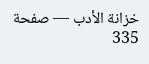خزانة الأدب — صفحة 335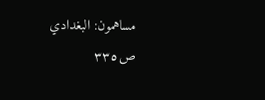مساهمون: البغدادي
ص٣٣٥